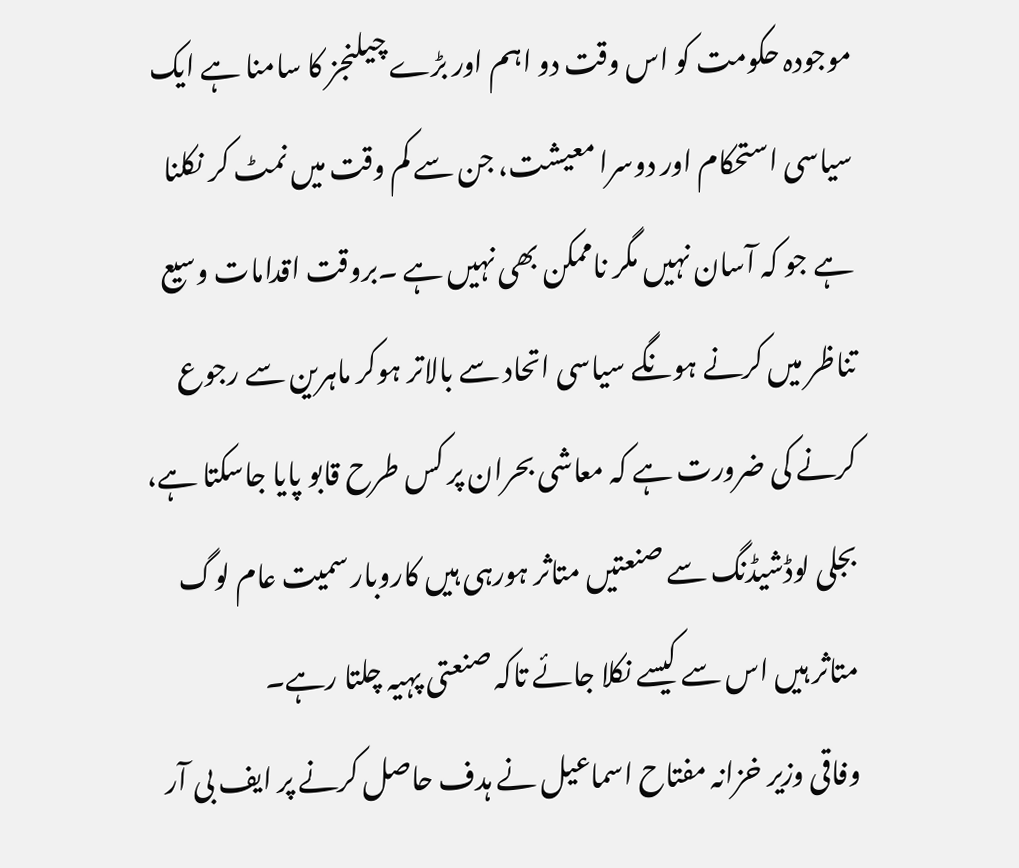موجودہ حکومت کو اس وقت دو اہم اور بڑے چیلنجز کا سامنا ہے ایک سیاسی استحکام اور دوسرا معیشت، جن سے کم وقت میں نمٹ کر نکلنا ہے جو کہ آسان نہیں مگر ناممکن بھی نہیں ہے ۔بروقت اقدامات وسیع تناظر میں کرنے ہونگے سیاسی اتحاد سے بالاتر ہوکر ماہرین سے رجوع کرنے کی ضرورت ہے کہ معاشی بحران پر کس طرح قابو پایا جاسکتا ہے، بجلی لوڈشیڈنگ سے صنعتیں متاثر ہورہی ہیں کاروبار سمیت عام لوگ متاثر ہیں اس سے کیسے نکلا جائے تاکہ صنعتی پہیہ چلتا رہے۔
وفاقی وزیر خزانہ مفتاح اسماعیل نے ہدف حاصل کرنے پر ایف بی آر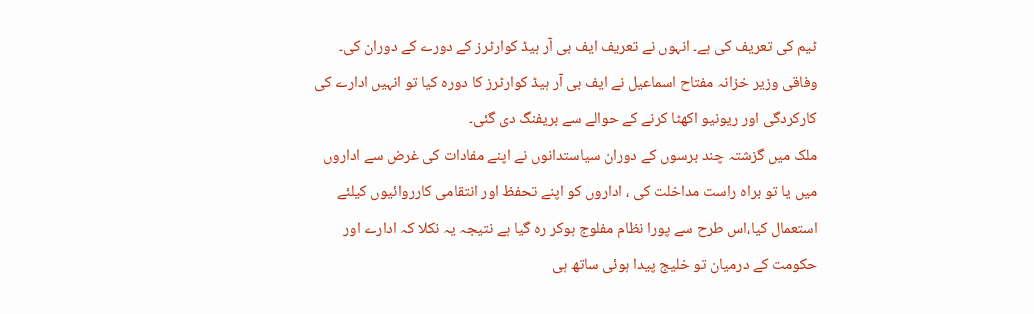ٹیم کی تعریف کی ہے۔ انہوں نے تعریف ایف بی آر ہیڈ کوارٹرز کے دورے کے دوران کی۔ وفاقی وزیر خزانہ مفتاح اسماعیل نے ایف بی آر ہیڈ کوارٹرز کا دورہ کیا تو انہیں ادارے کی کارکردگی اور ریونیو اکھٹا کرنے کے حوالے سے بریفنگ دی گئی۔
ملک میں گزشتہ چند برسوں کے دوران سیاستدانوں نے اپنے مفادات کی غرض سے اداروں میں یا تو براہ راست مداخلت کی ، اداروں کو اپنے تحفظ اور انتقامی کارروائیوں کیلئے استعمال کیا،اس طرح سے پورا نظام مفلوج ہوکر رہ گیا ہے نتیجہ یہ نکلا کہ ادارے اور حکومت کے درمیان تو خلیج پیدا ہوئی ساتھ ہی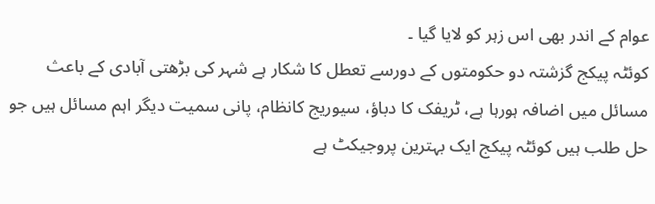عوام کے اندر بھی اس زہر کو لایا گیا ۔
کوئٹہ پیکج گزشتہ دو حکومتوں کے دورسے تعطل کا شکار ہے شہر کی بڑھتی آبادی کے باعث مسائل میں اضافہ ہورہا ہے، ٹریفک کا دباؤ، سیوریج کانظام، پانی سمیت دیگر اہم مسائل ہیں جو حل طلب ہیں کوئٹہ پیکج ایک بہترین پروجیکٹ ہے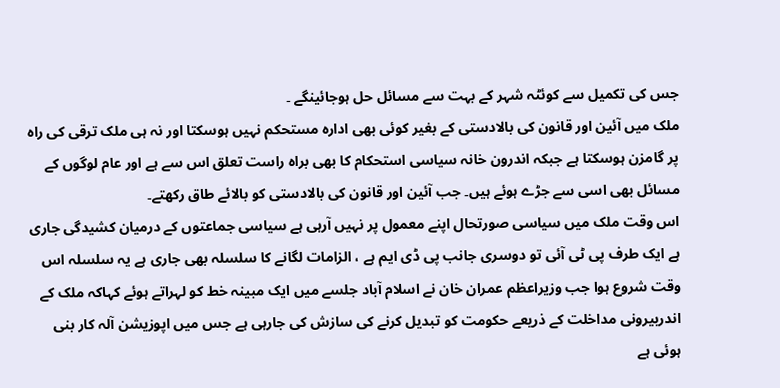جس کی تکمیل سے کوئٹہ شہر کے بہت سے مسائل حل ہوجائینگے ۔
ملک میں آئین اور قانون کی بالادستی کے بغیر کوئی بھی ادارہ مستحکم نہیں ہوسکتا اور نہ ہی ملک ترقی کی راہ پر گامزن ہوسکتا ہے جبکہ اندرون خانہ سیاسی استحکام کا بھی براہ راست تعلق اس سے ہے اور عام لوگوں کے مسائل بھی اسی سے جڑے ہوئے ہیں۔ جب آئین اور قانون کی بالادستی کو بالائے طاق رکھتے۔
اس وقت ملک میں سیاسی صورتحال اپنے معمول پر نہیں آرہی ہے سیاسی جماعتوں کے درمیان کشیدگی جاری ہے ایک طرف پی ٹی آئی تو دوسری جانب پی ڈی ایم ہے ، الزامات لگانے کا سلسلہ بھی جاری ہے یہ سلسلہ اس وقت شروع ہوا جب وزیراعظم عمران خان نے اسلام آباد جلسے میں ایک مبینہ خط کو لہراتے ہوئے کہاکہ ملک کے اندربیرونی مداخلت کے ذریعے حکومت کو تبدیل کرنے کی سازش کی جارہی ہے جس میں اپوزیشن آلہ کار بنی ہوئی ہے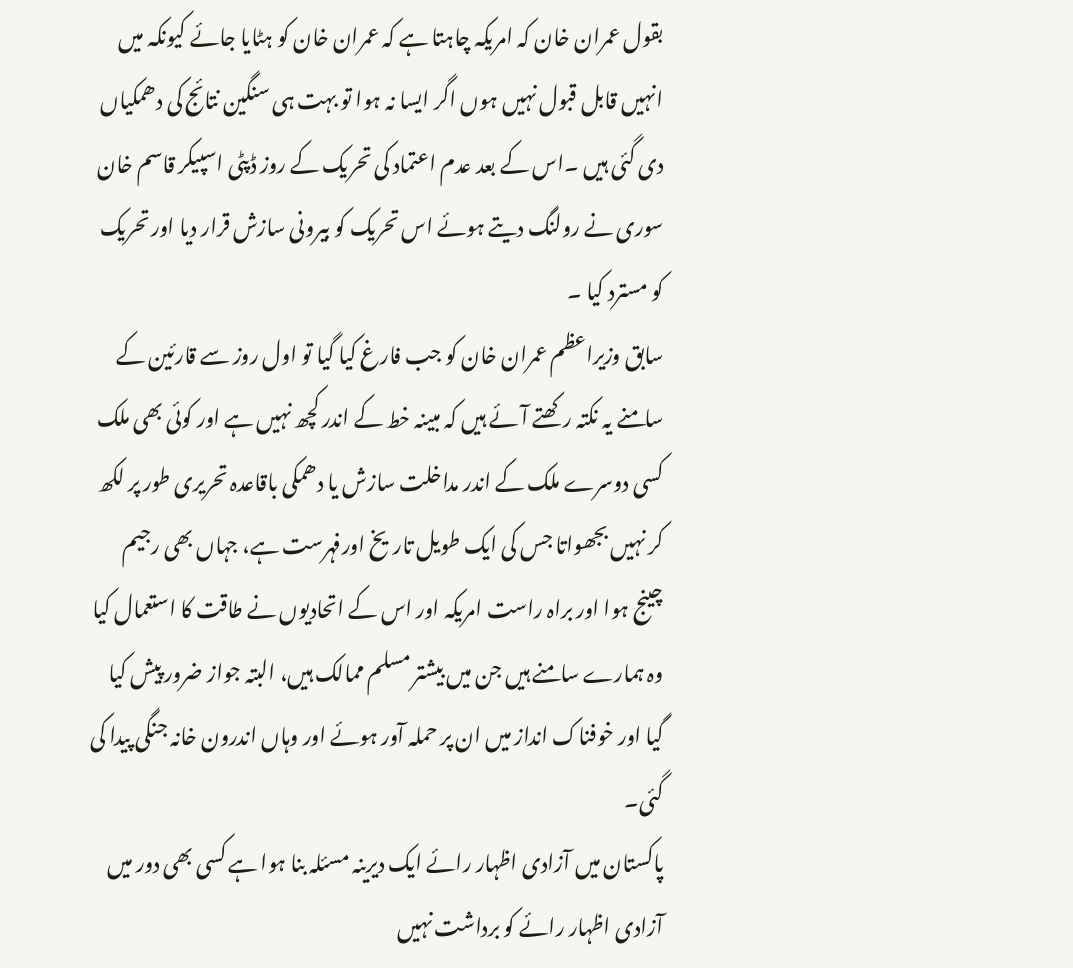بقول عمران خان کہ امریکہ چاہتا ہے کہ عمران خان کو ہٹایا جائے کیونکہ میں انہیں قابل قبول نہیں ہوں اگر ایسا نہ ہوا تو بہت ہی سنگین نتائج کی دھمکیاں دی گئی ہیں ۔اس کے بعد عدم اعتماد کی تحریک کے روز ڈپٹی اسپیکر قاسم خان سوری نے رولنگ دیتے ہوئے اس تحریک کو بیرونی سازش قرار دیا اور تحریک کو مسترد کیا ۔
سابق وزیراعظم عمران خان کو جب فارغ کیا گیا تو اول روز سے قارئین کے سامنے یہ نکتہ رکھتے آئے ہیں کہ مبینہ خط کے اندر کچھ نہیں ہے اور کوئی بھی ملک کسی دوسرے ملک کے اندر مداخلت سازش یا دھمکی باقاعدہ تحریری طور پر لکھ کر نہیں بجھواتا جس کی ایک طویل تاریخ اورفہرست ہے، جہاں بھی رجیم چینج ہوا اور براہ راست امریکہ اور اس کے اتحادیوں نے طاقت کا استعمال کیا وہ ہمارے سامنے ہیں جن میں بیشتر مسلم ممالک ہیں، البتہ جواز ضرور پیش کیا گیا اور خوفناک انداز میں ان پر حملہ آور ہوئے اور وہاں اندرون خانہ جنگی پیدا کی گئی۔
پاکستان میں آزادی اظہار رائے ایک دیرینہ مسئلہ بنا ہوا ہے کسی بھی دور میں آزادی اظہار رائے کو برداشت نہیں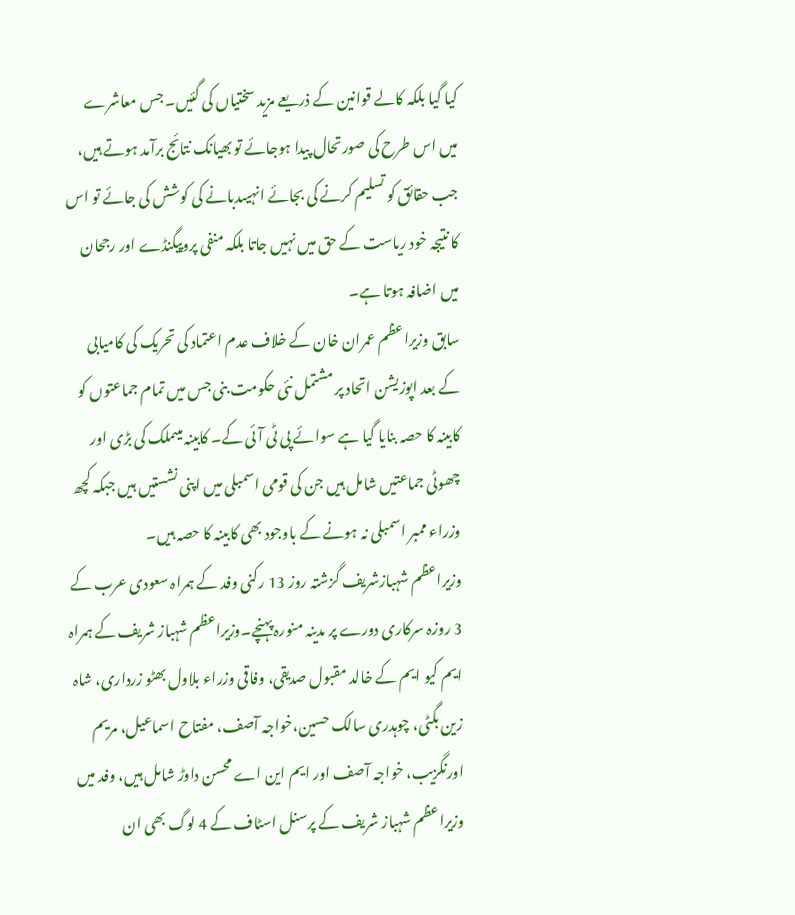کیا گیا بلکہ کالے قوانین کے ذریعے مزید سختیاں کی گئیں۔ جس معاشرے میں اس طرح کی صورتحال پیدا ہوجائے تو بھیانک نتائج برآمد ہوتے ہیں، جب حقائق کو تسلیم کرنے کی بجائے انہیںدبانے کی کوشش کی جائے تو اس کا نتیجہ خود ریاست کے حق میں نہیں جاتا بلکہ منفی پروپیگنڈے اور رجحان میں اضافہ ہوتا ہے۔
سابق وزیراعظم عمران خان کے خلاف عدم اعتماد کی تحریک کی کامیابی کے بعد اپوزیشن اتحاد پر مشتمل نئی حکومت بنی جس میں تمام جماعتوں کو کابینہ کا حصہ بنایا گیا ہے سوائے پی ٹی آئی کے۔ کابینہ میںملک کی بڑی اور چھوٹی جماعتیں شامل ہیں جن کی قومی اسمبلی میں اپنی نشستیں ہیں جبکہ کچھ وزراء ممبر اسمبلی نہ ہونے کے باوجود بھی کابینہ کا حصہ ہیں۔
وزیراعظم شہبازشریف گزشتہ روز 13 رکنی وفد کے ہمراہ سعودی عرب کے 3 روزہ سرکاری دورے پر مدینہ منورہ پہنچے۔وزیراعظم شہباز شریف کے ہمراہ ایم کیو ایم کے خالد مقبول صدیقی، وفاقی وزراء بلاول بھٹو زرداری، شاہ زین بگٹی، چوہدری سالک حسین،خواجہ آصف، مفتاح اسماعیل، مریم اورنگزیب، خواجہ آصف اور ایم این اے محسن داوڑ شامل ہیں، وفد میں وزیراعظم شہباز شریف کے پرسنل اسٹاف کے 4 لوگ بھی ان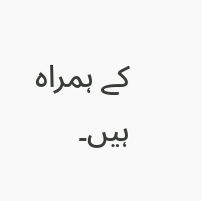کے ہمراہ ہیں۔